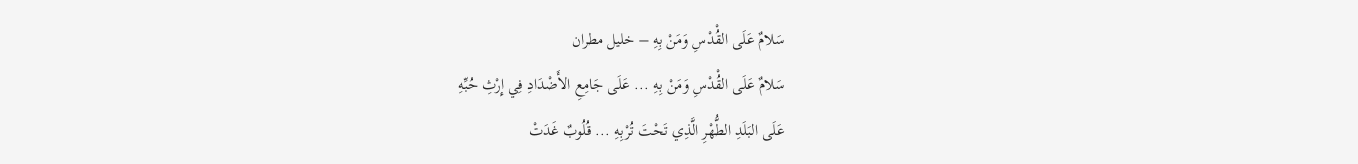سَلامٌ عَلَى القُْدْسِ وَمَنْ بِهِ – خليل مطران
سَلامٌ عَلَى القُْدْسِ وَمَنْ بِهِ ... عَلَى جَامِعِ الأَضْدَادِ فِي إِرْثِ حُبِّهِ
عَلَى البَلَدِ الطُّهْرِ الَّذِي تَحْتَ تُرْبِهِ ... قُلُوبٌ غَدَتْ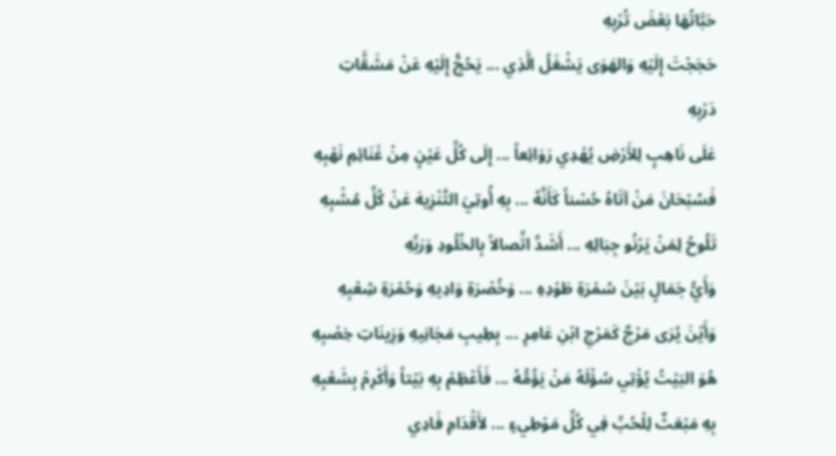حَبَّاتُهَا بَعْضَ تُرْبِهِ
حَجَجْتَ إِلَيْهِ وَالهَوَى يَشْغَلُ الَّذِي ... يَحُجُّ إِلَيْهِ عَنْ مَشَقَّاتِ دَرْبِهِ
عَلَى نَاهِبٍ لِلأَرْضِ يُهْدِي رَوَائِعاً ... إِلَى كُلِّ عَيْنٍ مِنْ غَنَائِمِ نَهْبِهِ
فَسُبْحَانَ مَنْ آتَاهُ حُسْناً كَأَنَّهُ ... بِهِ أُوتِيَ التَّنْزِيهَ عَنْ كُلِّ مُشْبِهِ
تَلُوحُ لِمَنْ يَرْنُو جِبَالِهِ ... أَشَدَّ اتِّصالاً بِالخُلُودِ وَرَبِّهِ
وَأَيُّ جَمَالٍ بَيْنَ سُمْرَةِ طَوْدِهِ ... وَخُصْرَةِ وَادِيهِ وَحُمْرَةِ شِعْبِهِ
وَأَيْنَ يُرَى مَرْجٌ كَمَرْجِ ابْنِ عَامِرٍ ... بِطِيبِ مَجَانِيهِ وَزِينَاتِ خِصْبِهِ
هُوَ البَيْتُ يُؤْتِي سُؤْلَهُ مَنْ يَؤُمُّهُ ... فَأَعْظِمْ بِهِ بَيْتاً وَأَكْرِمْ بِشَعْبِهِ
بِهِ مَبْعَثٌ لِلْحُبِّ فِي كُلِّ مَوْطِيءٍ ... لأَقْدَامِ فَادِي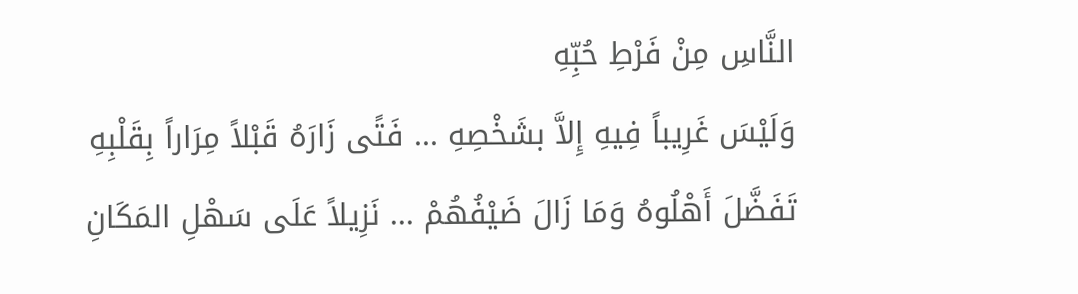النَّاسِ مِنْ فَرْطِ حُبِّهِ
وَلَيْسَ غَرِيباً فِيهِ إِلاَّ بشَخْصِهِ ... فَتًى زَارَهُ قَبْلاً مِرَاراً بِقَلْبِهِ
تَفَضَّلَ أَهْلُوهُ وَمَا زَالَ ضَيْفُهُمْ ... نَزِيلاً عَلَى سَهْلِ المَكَانِ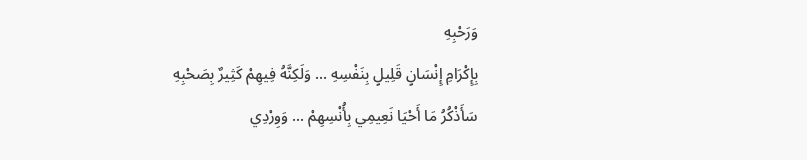وَرَحْبِهِ
بِإِكْرَامِ إِنْسَانٍ قَلِيلٍ بِنَفْسِهِ ... وَلَكِنَّهُ فِيهِمْ كَثِيرٌ بِصَحْبِهِ
سَأَذْكُرُ مَا أَحْيَا نَعِيمِي بِأُنْسِهِمْ ... وَوِرْدِي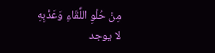مِنْ حُلْوِ اللِّقَاءِ وَعَذْبِهِ
لا يوجد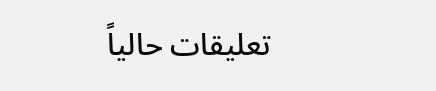تعليقات حالياً